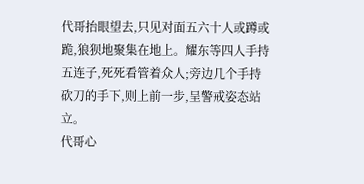代哥抬眼望去,只见对面五六十人或蹲或跪,狼狈地聚集在地上。耀东等四人手持五连子,死死看管着众人;旁边几个手持砍刀的手下,则上前一步,呈警戒姿态站立。
代哥心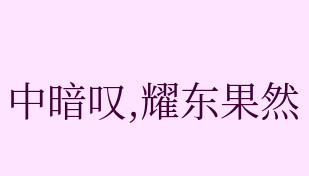中暗叹,耀东果然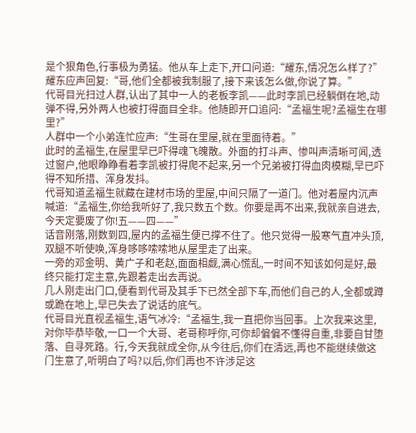是个狠角色,行事极为勇猛。他从车上走下,开口问道:“耀东,情况怎么样了?”
耀东应声回复:“哥,他们全都被我制服了,接下来该怎么做,你说了算。”
代哥目光扫过人群,认出了其中一人的老板李凯——此时李凯已经躺倒在地,动弹不得,另外两人也被打得面目全非。他随即开口追问:“孟福生呢?孟福生在哪里?”
人群中一个小弟连忙应声:“生哥在里屋,就在里面待着。”
此时的孟福生,在屋里早已吓得魂飞魄散。外面的打斗声、惨叫声清晰可闻,透过窗户,他眼睁睁看着李凯被打得爬不起来,另一个兄弟被打得血肉模糊,早已吓得不知所措、浑身发抖。
代哥知道孟福生就藏在建材市场的里屋,中间只隔了一道门。他对着屋内沉声喊道:“孟福生,你给我听好了,我只数五个数。你要是再不出来,我就亲自进去,今天定要废了你!五——四——”
话音刚落,刚数到四,屋内的孟福生便已撑不住了。他只觉得一股寒气直冲头顶,双腿不听使唤,浑身哆哆嗦嗦地从屋里走了出来。
一旁的邓金明、黄广子和老赵,面面相觑,满心慌乱,一时间不知该如何是好,最终只能打定主意,先跟着走出去再说。
几人刚走出门口,便看到代哥及其手下已然全部下车,而他们自己的人,全都或蹲或跪在地上,早已失去了说话的底气。
代哥目光直视孟福生,语气冰冷:“孟福生,我一直把你当回事。上次我来这里,对你毕恭毕敬,一口一个大哥、老哥称呼你,可你却偏偏不懂得自重,非要自甘堕落、自寻死路。行,今天我就成全你,从今往后,你们在清远,再也不能继续做这门生意了,听明白了吗?以后,你们再也不许涉足这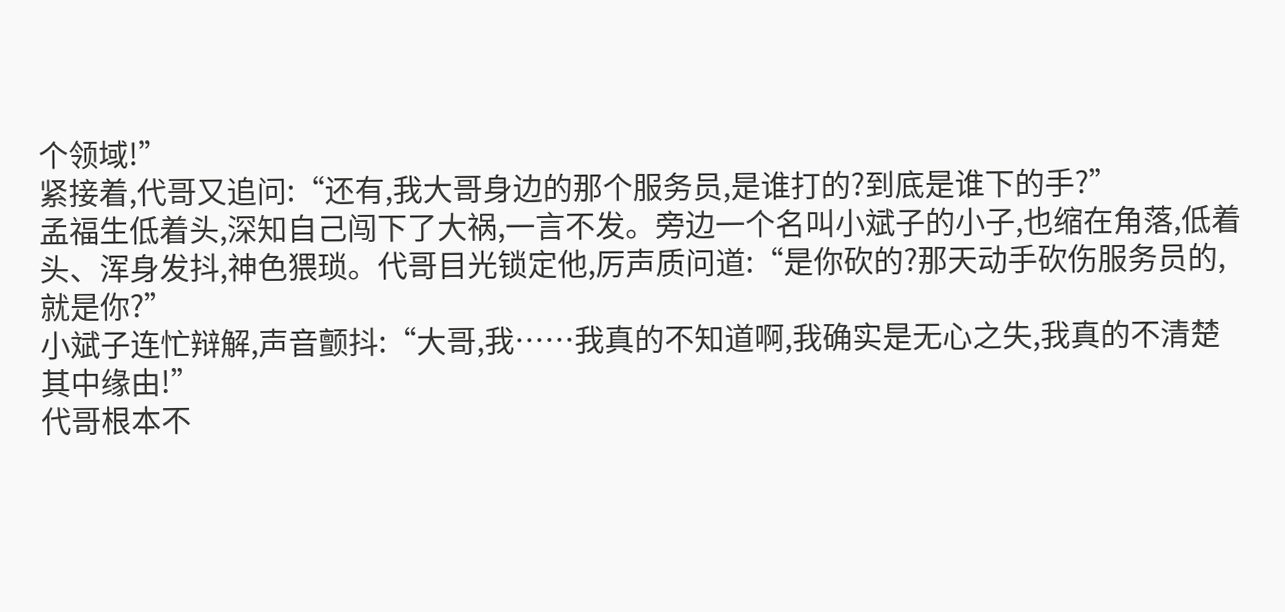个领域!”
紧接着,代哥又追问:“还有,我大哥身边的那个服务员,是谁打的?到底是谁下的手?”
孟福生低着头,深知自己闯下了大祸,一言不发。旁边一个名叫小斌子的小子,也缩在角落,低着头、浑身发抖,神色猥琐。代哥目光锁定他,厉声质问道:“是你砍的?那天动手砍伤服务员的,就是你?”
小斌子连忙辩解,声音颤抖:“大哥,我……我真的不知道啊,我确实是无心之失,我真的不清楚其中缘由!”
代哥根本不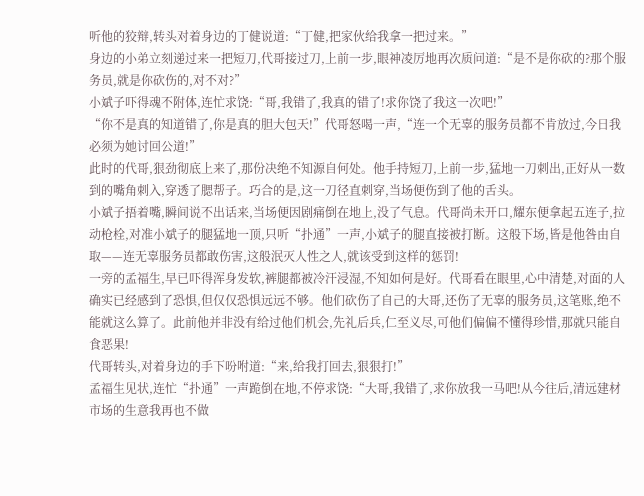听他的狡辩,转头对着身边的丁健说道:“丁健,把家伙给我拿一把过来。”
身边的小弟立刻递过来一把短刀,代哥接过刀,上前一步,眼神凌厉地再次质问道:“是不是你砍的?那个服务员,就是你砍伤的,对不对?”
小斌子吓得魂不附体,连忙求饶:“哥,我错了,我真的错了!求你饶了我这一次吧!”
“你不是真的知道错了,你是真的胆大包天!”代哥怒喝一声,“连一个无辜的服务员都不肯放过,今日我必须为她讨回公道!”
此时的代哥,狠劲彻底上来了,那份决绝不知源自何处。他手持短刀,上前一步,猛地一刀刺出,正好从一数到的嘴角刺入,穿透了腮帮子。巧合的是,这一刀径直刺穿,当场便伤到了他的舌头。
小斌子捂着嘴,瞬间说不出话来,当场便因剧痛倒在地上,没了气息。代哥尚未开口,耀东便拿起五连子,拉动枪栓,对准小斌子的腿猛地一顶,只听“扑通”一声,小斌子的腿直接被打断。这般下场,皆是他咎由自取——连无辜服务员都敢伤害,这般泯灭人性之人,就该受到这样的惩罚!
一旁的孟福生,早已吓得浑身发软,裤腿都被冷汗浸湿,不知如何是好。代哥看在眼里,心中清楚,对面的人确实已经感到了恐惧,但仅仅恐惧远远不够。他们砍伤了自己的大哥,还伤了无辜的服务员,这笔账,绝不能就这么算了。此前他并非没有给过他们机会,先礼后兵,仁至义尽,可他们偏偏不懂得珍惜,那就只能自食恶果!
代哥转头,对着身边的手下吩咐道:“来,给我打回去,狠狠打!”
孟福生见状,连忙“扑通”一声跪倒在地,不停求饶:“大哥,我错了,求你放我一马吧!从今往后,清远建材市场的生意我再也不做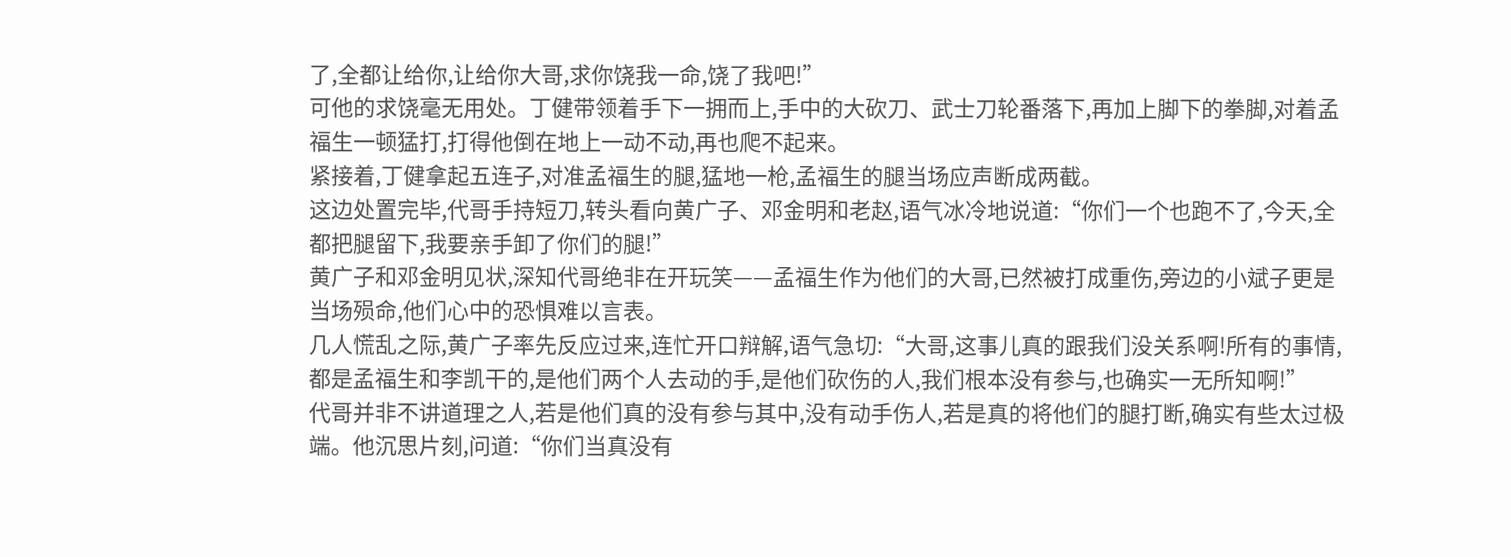了,全都让给你,让给你大哥,求你饶我一命,饶了我吧!”
可他的求饶毫无用处。丁健带领着手下一拥而上,手中的大砍刀、武士刀轮番落下,再加上脚下的拳脚,对着孟福生一顿猛打,打得他倒在地上一动不动,再也爬不起来。
紧接着,丁健拿起五连子,对准孟福生的腿,猛地一枪,孟福生的腿当场应声断成两截。
这边处置完毕,代哥手持短刀,转头看向黄广子、邓金明和老赵,语气冰冷地说道:“你们一个也跑不了,今天,全都把腿留下,我要亲手卸了你们的腿!”
黄广子和邓金明见状,深知代哥绝非在开玩笑——孟福生作为他们的大哥,已然被打成重伤,旁边的小斌子更是当场殒命,他们心中的恐惧难以言表。
几人慌乱之际,黄广子率先反应过来,连忙开口辩解,语气急切:“大哥,这事儿真的跟我们没关系啊!所有的事情,都是孟福生和李凯干的,是他们两个人去动的手,是他们砍伤的人,我们根本没有参与,也确实一无所知啊!”
代哥并非不讲道理之人,若是他们真的没有参与其中,没有动手伤人,若是真的将他们的腿打断,确实有些太过极端。他沉思片刻,问道:“你们当真没有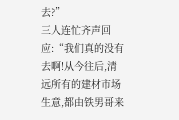去?”
三人连忙齐声回应:“我们真的没有去啊!从今往后,清远所有的建材市场生意,都由铁男哥来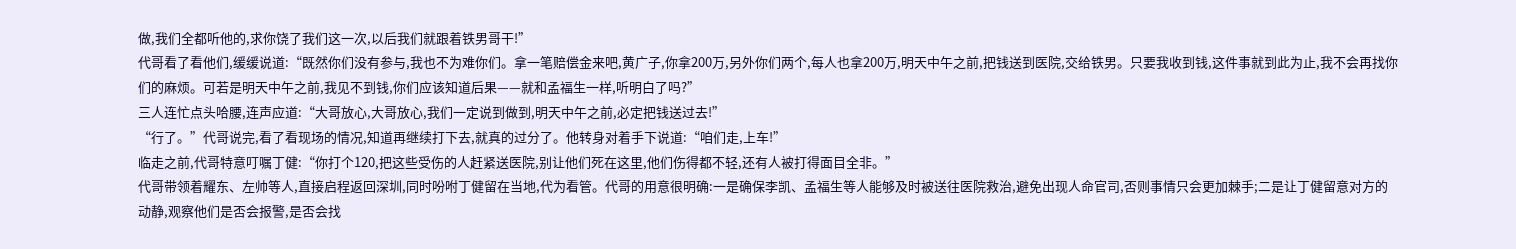做,我们全都听他的,求你饶了我们这一次,以后我们就跟着铁男哥干!”
代哥看了看他们,缓缓说道:“既然你们没有参与,我也不为难你们。拿一笔赔偿金来吧,黄广子,你拿200万,另外你们两个,每人也拿200万,明天中午之前,把钱送到医院,交给铁男。只要我收到钱,这件事就到此为止,我不会再找你们的麻烦。可若是明天中午之前,我见不到钱,你们应该知道后果——就和孟福生一样,听明白了吗?”
三人连忙点头哈腰,连声应道:“大哥放心,大哥放心,我们一定说到做到,明天中午之前,必定把钱送过去!”
“行了。”代哥说完,看了看现场的情况,知道再继续打下去,就真的过分了。他转身对着手下说道:“咱们走,上车!”
临走之前,代哥特意叮嘱丁健:“你打个120,把这些受伤的人赶紧送医院,别让他们死在这里,他们伤得都不轻,还有人被打得面目全非。”
代哥带领着耀东、左帅等人,直接启程返回深圳,同时吩咐丁健留在当地,代为看管。代哥的用意很明确:一是确保李凯、孟福生等人能够及时被送往医院救治,避免出现人命官司,否则事情只会更加棘手;二是让丁健留意对方的动静,观察他们是否会报警,是否会找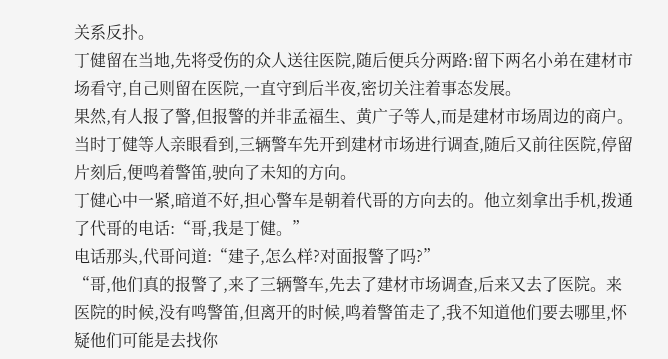关系反扑。
丁健留在当地,先将受伤的众人送往医院,随后便兵分两路:留下两名小弟在建材市场看守,自己则留在医院,一直守到后半夜,密切关注着事态发展。
果然,有人报了警,但报警的并非孟福生、黄广子等人,而是建材市场周边的商户。当时丁健等人亲眼看到,三辆警车先开到建材市场进行调查,随后又前往医院,停留片刻后,便鸣着警笛,驶向了未知的方向。
丁健心中一紧,暗道不好,担心警车是朝着代哥的方向去的。他立刻拿出手机,拨通了代哥的电话:“哥,我是丁健。”
电话那头,代哥问道:“建子,怎么样?对面报警了吗?”
“哥,他们真的报警了,来了三辆警车,先去了建材市场调查,后来又去了医院。来医院的时候,没有鸣警笛,但离开的时候,鸣着警笛走了,我不知道他们要去哪里,怀疑他们可能是去找你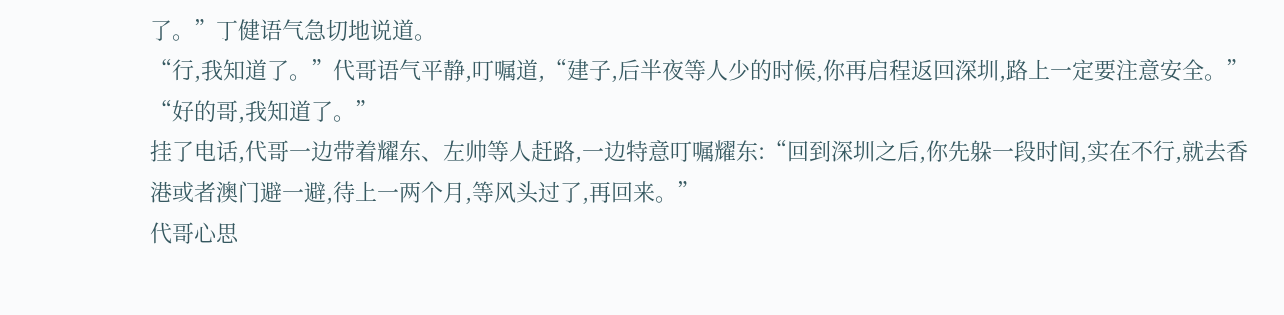了。”丁健语气急切地说道。
“行,我知道了。”代哥语气平静,叮嘱道,“建子,后半夜等人少的时候,你再启程返回深圳,路上一定要注意安全。”
“好的哥,我知道了。”
挂了电话,代哥一边带着耀东、左帅等人赶路,一边特意叮嘱耀东:“回到深圳之后,你先躲一段时间,实在不行,就去香港或者澳门避一避,待上一两个月,等风头过了,再回来。”
代哥心思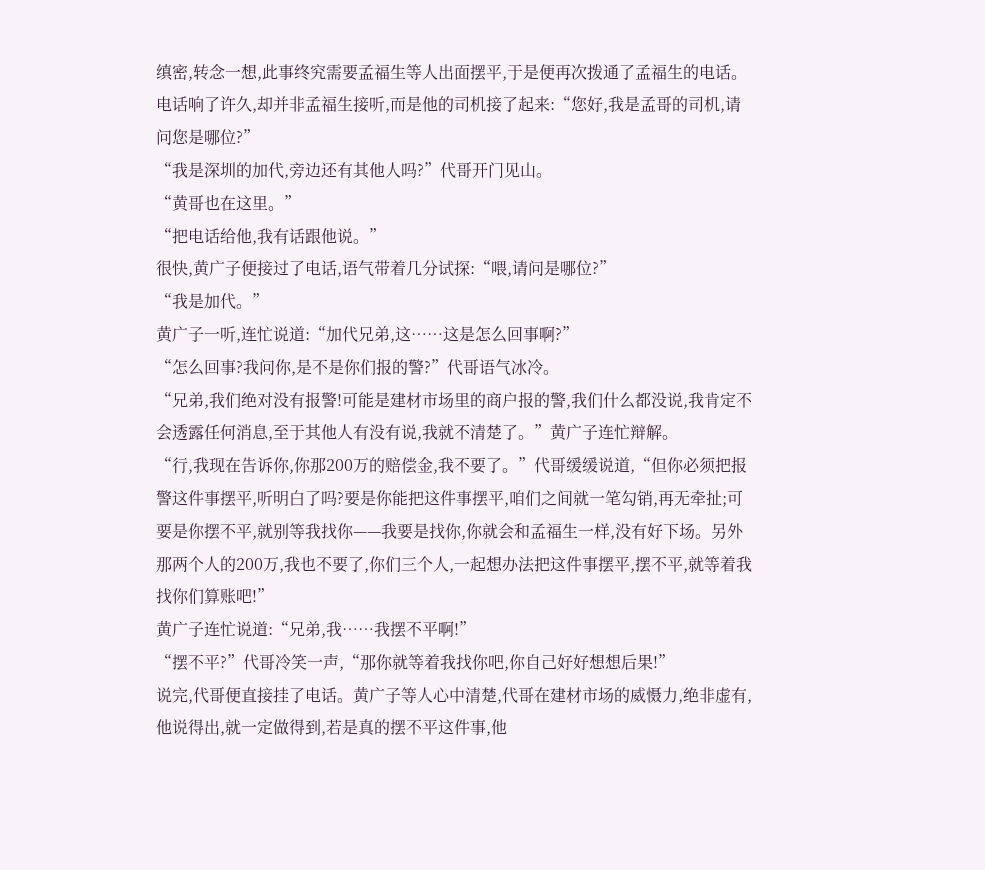缜密,转念一想,此事终究需要孟福生等人出面摆平,于是便再次拨通了孟福生的电话。电话响了许久,却并非孟福生接听,而是他的司机接了起来:“您好,我是孟哥的司机,请问您是哪位?”
“我是深圳的加代,旁边还有其他人吗?”代哥开门见山。
“黄哥也在这里。”
“把电话给他,我有话跟他说。”
很快,黄广子便接过了电话,语气带着几分试探:“喂,请问是哪位?”
“我是加代。”
黄广子一听,连忙说道:“加代兄弟,这……这是怎么回事啊?”
“怎么回事?我问你,是不是你们报的警?”代哥语气冰冷。
“兄弟,我们绝对没有报警!可能是建材市场里的商户报的警,我们什么都没说,我肯定不会透露任何消息,至于其他人有没有说,我就不清楚了。”黄广子连忙辩解。
“行,我现在告诉你,你那200万的赔偿金,我不要了。”代哥缓缓说道,“但你必须把报警这件事摆平,听明白了吗?要是你能把这件事摆平,咱们之间就一笔勾销,再无牵扯;可要是你摆不平,就别等我找你——我要是找你,你就会和孟福生一样,没有好下场。另外那两个人的200万,我也不要了,你们三个人,一起想办法把这件事摆平,摆不平,就等着我找你们算账吧!”
黄广子连忙说道:“兄弟,我……我摆不平啊!”
“摆不平?”代哥冷笑一声,“那你就等着我找你吧,你自己好好想想后果!”
说完,代哥便直接挂了电话。黄广子等人心中清楚,代哥在建材市场的威慑力,绝非虚有,他说得出,就一定做得到,若是真的摆不平这件事,他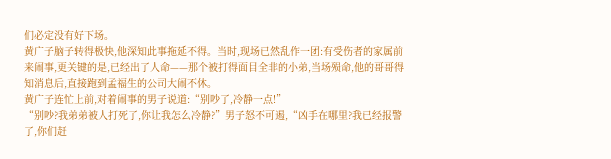们必定没有好下场。
黄广子脑子转得极快,他深知此事拖延不得。当时,现场已然乱作一团:有受伤者的家属前来闹事,更关键的是,已经出了人命——那个被打得面目全非的小弟,当场殒命,他的哥哥得知消息后,直接跑到孟福生的公司大闹不休。
黄广子连忙上前,对着闹事的男子说道:“别吵了,冷静一点!”
“别吵?我弟弟被人打死了,你让我怎么冷静?”男子怒不可遏,“凶手在哪里?我已经报警了,你们赶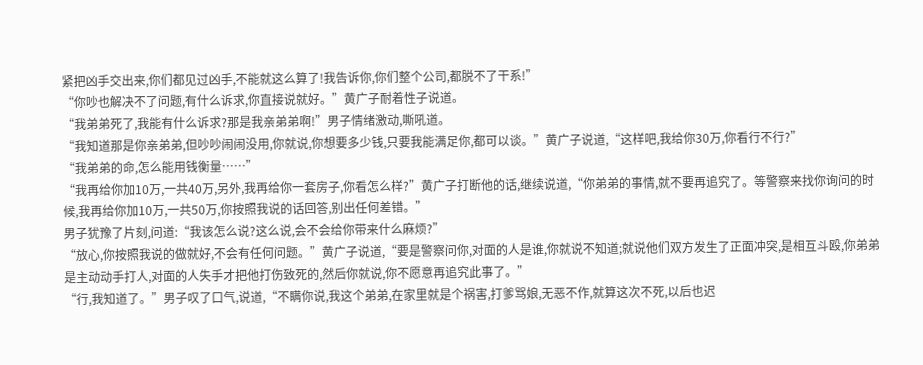紧把凶手交出来,你们都见过凶手,不能就这么算了!我告诉你,你们整个公司,都脱不了干系!”
“你吵也解决不了问题,有什么诉求,你直接说就好。”黄广子耐着性子说道。
“我弟弟死了,我能有什么诉求?那是我亲弟弟啊!”男子情绪激动,嘶吼道。
“我知道那是你亲弟弟,但吵吵闹闹没用,你就说,你想要多少钱,只要我能满足你,都可以谈。”黄广子说道,“这样吧,我给你30万,你看行不行?”
“我弟弟的命,怎么能用钱衡量……”
“我再给你加10万,一共40万,另外,我再给你一套房子,你看怎么样?”黄广子打断他的话,继续说道,“你弟弟的事情,就不要再追究了。等警察来找你询问的时候,我再给你加10万,一共50万,你按照我说的话回答,别出任何差错。”
男子犹豫了片刻,问道:“我该怎么说?这么说,会不会给你带来什么麻烦?”
“放心,你按照我说的做就好,不会有任何问题。”黄广子说道,“要是警察问你,对面的人是谁,你就说不知道;就说他们双方发生了正面冲突,是相互斗殴,你弟弟是主动动手打人,对面的人失手才把他打伤致死的,然后你就说,你不愿意再追究此事了。”
“行,我知道了。”男子叹了口气,说道,“不瞒你说,我这个弟弟,在家里就是个祸害,打爹骂娘,无恶不作,就算这次不死,以后也迟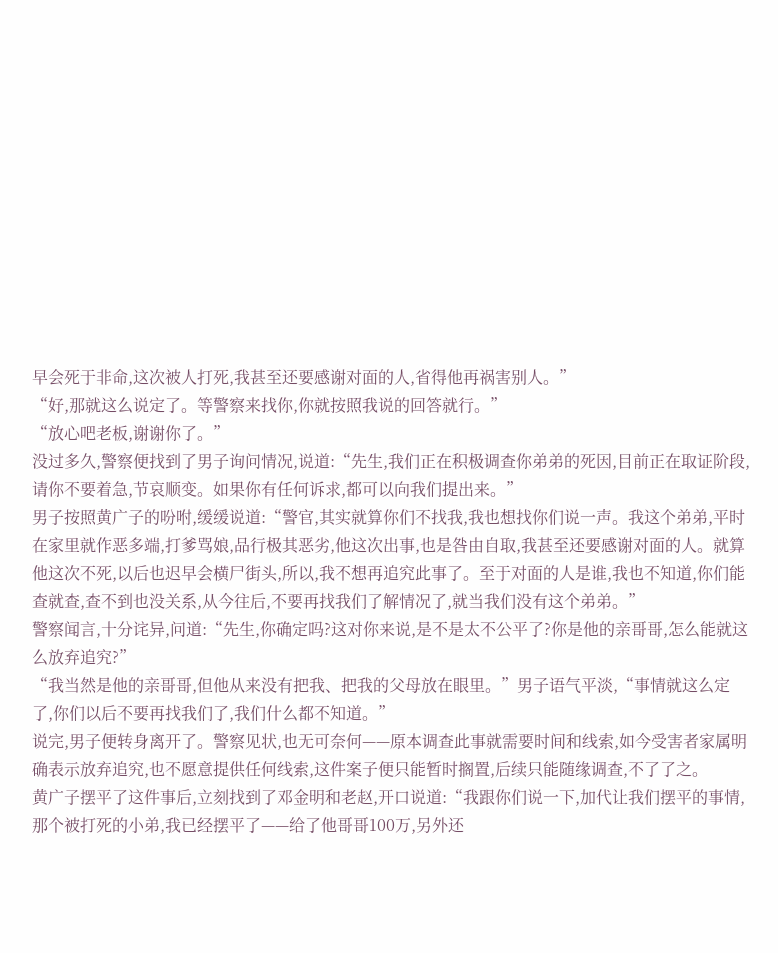早会死于非命,这次被人打死,我甚至还要感谢对面的人,省得他再祸害别人。”
“好,那就这么说定了。等警察来找你,你就按照我说的回答就行。”
“放心吧老板,谢谢你了。”
没过多久,警察便找到了男子询问情况,说道:“先生,我们正在积极调查你弟弟的死因,目前正在取证阶段,请你不要着急,节哀顺变。如果你有任何诉求,都可以向我们提出来。”
男子按照黄广子的吩咐,缓缓说道:“警官,其实就算你们不找我,我也想找你们说一声。我这个弟弟,平时在家里就作恶多端,打爹骂娘,品行极其恶劣,他这次出事,也是咎由自取,我甚至还要感谢对面的人。就算他这次不死,以后也迟早会横尸街头,所以,我不想再追究此事了。至于对面的人是谁,我也不知道,你们能查就查,查不到也没关系,从今往后,不要再找我们了解情况了,就当我们没有这个弟弟。”
警察闻言,十分诧异,问道:“先生,你确定吗?这对你来说,是不是太不公平了?你是他的亲哥哥,怎么能就这么放弃追究?”
“我当然是他的亲哥哥,但他从来没有把我、把我的父母放在眼里。”男子语气平淡,“事情就这么定了,你们以后不要再找我们了,我们什么都不知道。”
说完,男子便转身离开了。警察见状,也无可奈何——原本调查此事就需要时间和线索,如今受害者家属明确表示放弃追究,也不愿意提供任何线索,这件案子便只能暂时搁置,后续只能随缘调查,不了了之。
黄广子摆平了这件事后,立刻找到了邓金明和老赵,开口说道:“我跟你们说一下,加代让我们摆平的事情,那个被打死的小弟,我已经摆平了——给了他哥哥100万,另外还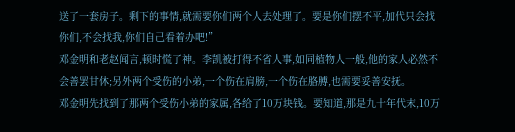送了一套房子。剩下的事情,就需要你们两个人去处理了。要是你们摆不平,加代只会找你们,不会找我,你们自己看着办吧!”
邓金明和老赵闻言,顿时慌了神。李凯被打得不省人事,如同植物人一般,他的家人必然不会善罢甘休;另外两个受伤的小弟,一个伤在肩膀,一个伤在胳膊,也需要妥善安抚。
邓金明先找到了那两个受伤小弟的家属,各给了10万块钱。要知道,那是九十年代末,10万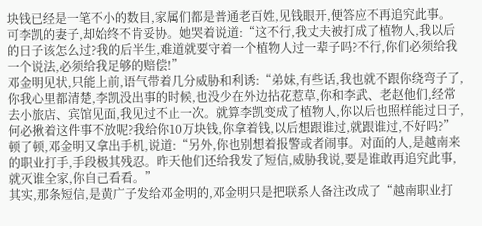块钱已经是一笔不小的数目,家属们都是普通老百姓,见钱眼开,便答应不再追究此事。
可李凯的妻子,却始终不肯妥协。她哭着说道:“这不行,我丈夫被打成了植物人,我以后的日子该怎么过?我的后半生,难道就要守着一个植物人过一辈子吗?不行,你们必须给我一个说法,必须给我足够的赔偿!”
邓金明见状,只能上前,语气带着几分威胁和利诱:“弟妹,有些话,我也就不跟你绕弯子了,你我心里都清楚,李凯没出事的时候,也没少在外边拈花惹草,你和李武、老赵他们,经常去小旅店、宾馆见面,我见过不止一次。就算李凯变成了植物人,你以后也照样能过日子,何必揪着这件事不放呢?我给你10万块钱,你拿着钱,以后想跟谁过,就跟谁过,不好吗?”
顿了顿,邓金明又拿出手机,说道:“另外,你也别想着报警或者闹事。对面的人,是越南来的职业打手,手段极其残忍。昨天他们还给我发了短信,威胁我说,要是谁敢再追究此事,就灭谁全家,你自己看看。”
其实,那条短信,是黄广子发给邓金明的,邓金明只是把联系人备注改成了“越南职业打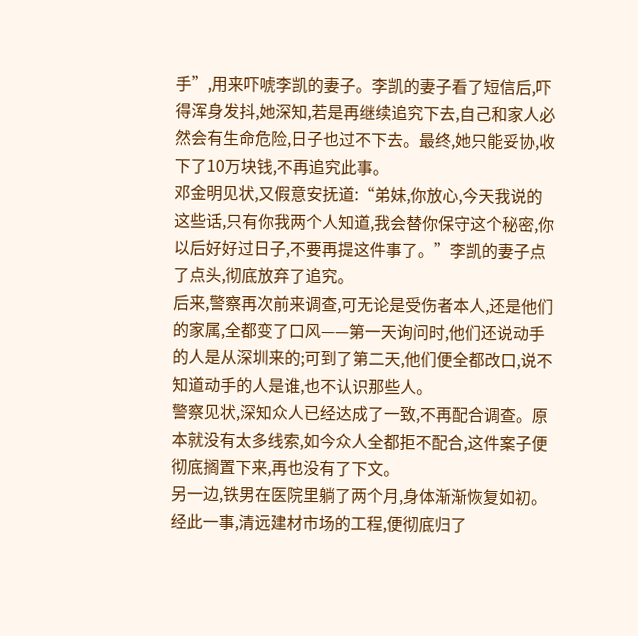手”,用来吓唬李凯的妻子。李凯的妻子看了短信后,吓得浑身发抖,她深知,若是再继续追究下去,自己和家人必然会有生命危险,日子也过不下去。最终,她只能妥协,收下了10万块钱,不再追究此事。
邓金明见状,又假意安抚道:“弟妹,你放心,今天我说的这些话,只有你我两个人知道,我会替你保守这个秘密,你以后好好过日子,不要再提这件事了。”李凯的妻子点了点头,彻底放弃了追究。
后来,警察再次前来调查,可无论是受伤者本人,还是他们的家属,全都变了口风——第一天询问时,他们还说动手的人是从深圳来的;可到了第二天,他们便全都改口,说不知道动手的人是谁,也不认识那些人。
警察见状,深知众人已经达成了一致,不再配合调查。原本就没有太多线索,如今众人全都拒不配合,这件案子便彻底搁置下来,再也没有了下文。
另一边,铁男在医院里躺了两个月,身体渐渐恢复如初。经此一事,清远建材市场的工程,便彻底归了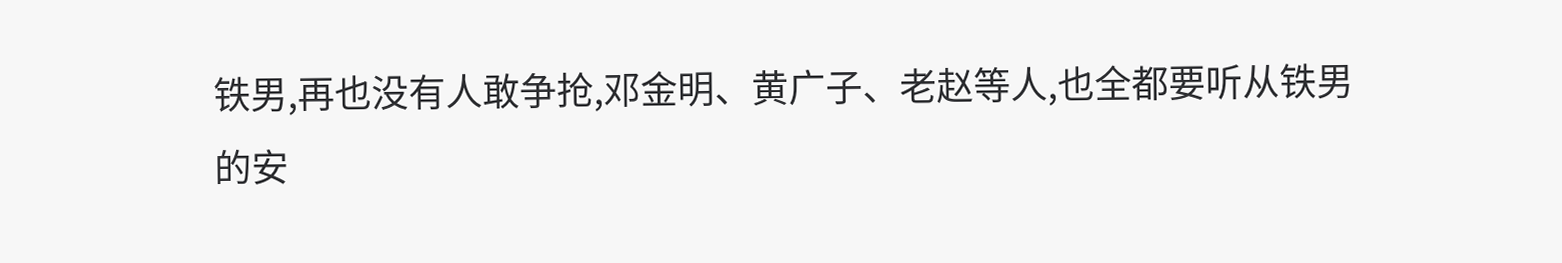铁男,再也没有人敢争抢,邓金明、黄广子、老赵等人,也全都要听从铁男的安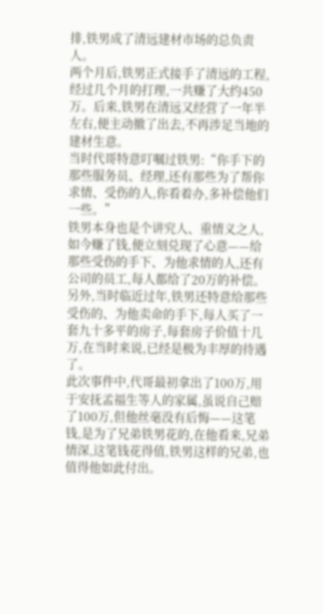排,铁男成了清远建材市场的总负责人。
两个月后,铁男正式接手了清远的工程,经过几个月的打理,一共赚了大约450万。后来,铁男在清远又经营了一年半左右,便主动撤了出去,不再涉足当地的建材生意。
当时代哥特意叮嘱过铁男:“你手下的那些服务员、经理,还有那些为了帮你求情、受伤的人,你看着办,多补偿他们一些。”
铁男本身也是个讲究人、重情义之人,如今赚了钱,便立刻兑现了心意——给那些受伤的手下、为他求情的人,还有公司的员工,每人都给了20万的补偿。另外,当时临近过年,铁男还特意给那些受伤的、为他卖命的手下,每人买了一套九十多平的房子,每套房子价值十几万,在当时来说,已经是极为丰厚的待遇了。
此次事件中,代哥最初拿出了100万,用于安抚孟福生等人的家属,虽说自己赔了100万,但他丝毫没有后悔——这笔钱,是为了兄弟铁男花的,在他看来,兄弟情深,这笔钱花得值,铁男这样的兄弟,也值得他如此付出。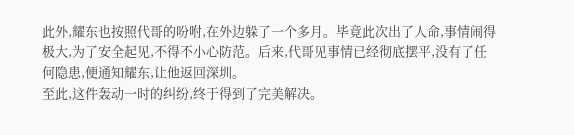此外,耀东也按照代哥的吩咐,在外边躲了一个多月。毕竟此次出了人命,事情闹得极大,为了安全起见,不得不小心防范。后来,代哥见事情已经彻底摆平,没有了任何隐患,便通知耀东,让他返回深圳。
至此,这件轰动一时的纠纷,终于得到了完美解决。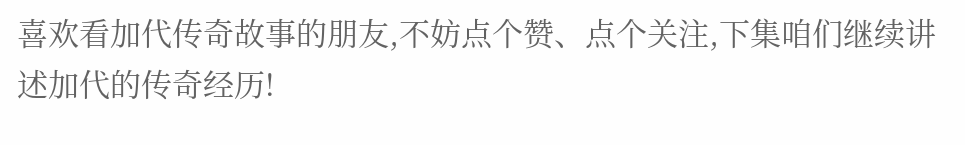喜欢看加代传奇故事的朋友,不妨点个赞、点个关注,下集咱们继续讲述加代的传奇经历!